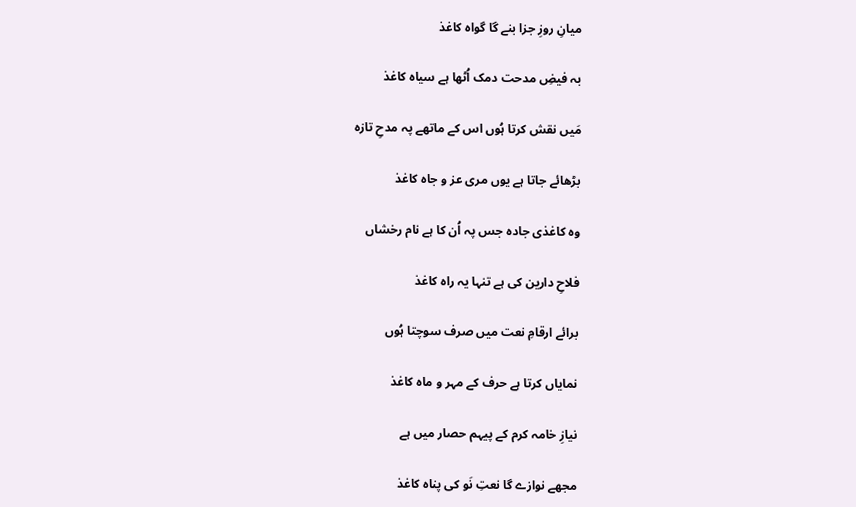میانِ روزِ جزا بنے گا گواہ کاغذ

بہ فیضِ مدحت دمک اُٹھا ہے سیاہ کاغذ

مَیں نقش کرتا ہُوں اس کے ماتھے پہ مدحِ تازہ

بڑھائے جاتا ہے یوں مری عز و جاہ کاغذ

وہ کاغذی جادہ جس پہ اُن کا ہے نام رخشاں

فلاحِ دارین کی ہے تنہا یہ راہ کاغذ

برائے ارقامِ نعت میں صرف سوچتا ہُوں

نمایاں کرتا ہے حرف کے مہر و ماہ کاغذ

نیازِ خامہ کرم کے پیہم حصار میں ہے

مجھے نوازے گا نعتِ نَو کی پناہ کاغذ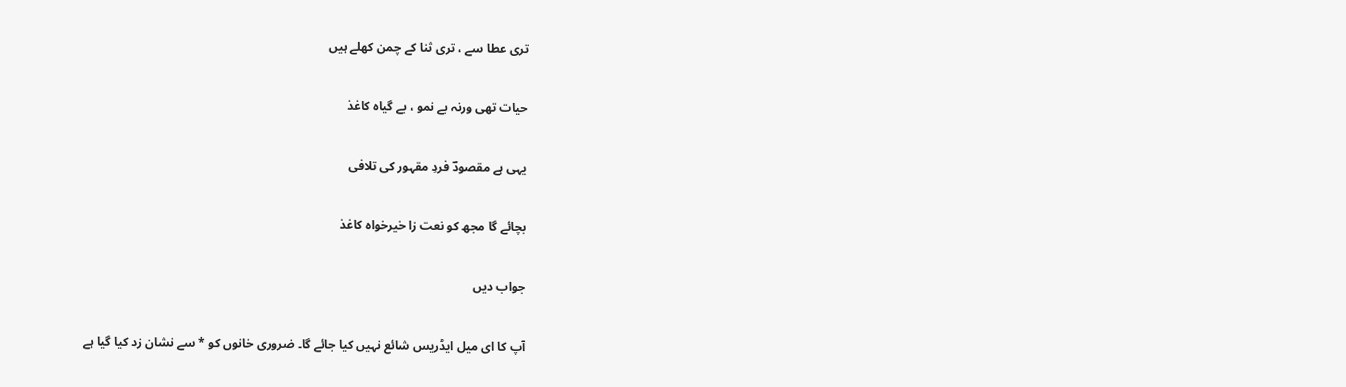تری عطا سے ، تری ثنا کے چمن کھلے ہیں

حیات تھی ورنہ بے نمو ، بے گیاہ کاغذ

یہی ہے مقصودؔ فردِ مقہور کی تلافی

بچائے گا مجھ کو نعت زا خیرخواہ کاغذ

جواب دیں

آپ کا ای میل ایڈریس شائع نہیں کیا جائے گا۔ ضروری خانوں کو * سے نشان زد کیا گیا ہے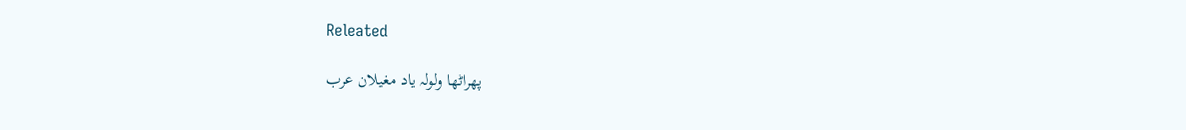Releated

پھراٹھا ولولہ یاد مغیلان عرب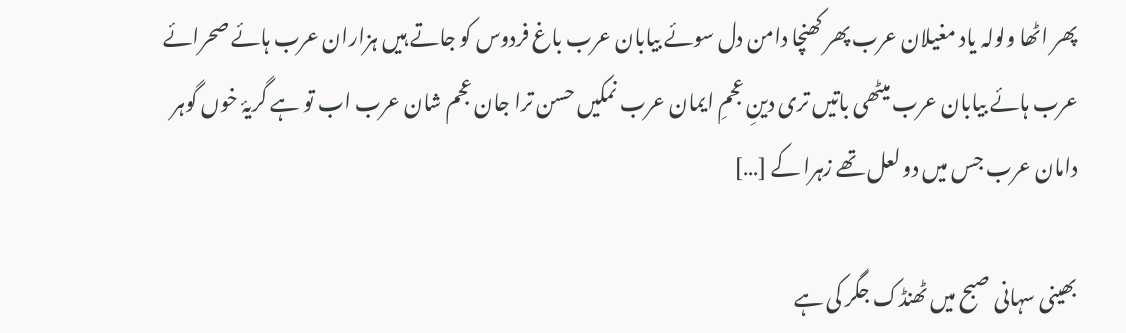پھر اٹھا ولولہ یاد مغیلان عرب پھر کھنچا دامن دل سوئے بیابان عرب باغ فردوس کو جاتے ہیں ہزاران عرب ہائے صحرائے عرب ہائے بیابان عرب میٹھی باتیں تری دینِ عجمِ ایمان عرب نمکیں حسن ترا جان عجم شان عرب اب تو ہے گریۂ خوں گوہر دامان عرب جس میں دو لعل تھے زہرا کے […]

بھینی سہانی صبح میں ٹھنڈک جگر کی ہے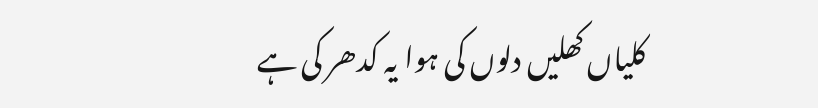کلیاں کھلیں دلوں کی ہوا یہ کدھر کی ہے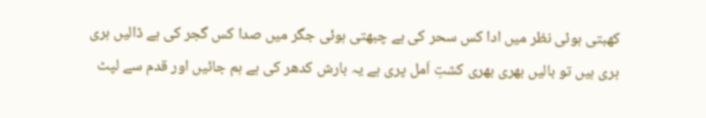کھبتی ہوئی نظر میں ادا کس سحر کی ہے چبھتی ہوئی جگر میں صدا کس گجر کی ہے ڈالیں ہری ہری ہیں تو بالیں بھری بھری کشتِ اَمل پری ہے یہ بارش کدھر کی ہے ہم جائیں اور قدم سے لپٹ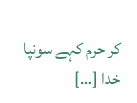کر حرم کہے سونپا خدا […]